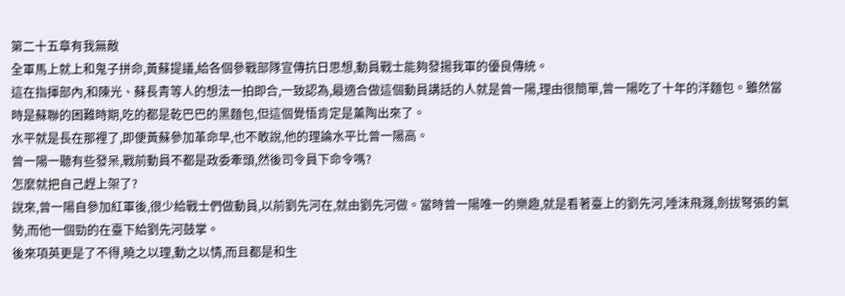第二十五章有我無敵
全軍馬上就上和鬼子拼命,黃蘇提議,給各個參戰部隊宣傳抗日思想,動員戰士能夠發揚我軍的優良傳統。
這在指揮部內,和陳光、蘇長青等人的想法一拍即合,一致認為,最適合做這個動員講話的人就是曾一陽,理由很簡單,曾一陽吃了十年的洋麵包。雖然當時是蘇聯的困難時期,吃的都是乾巴巴的黑麵包,但這個覺悟肯定是薰陶出來了。
水平就是長在那裡了,即便黃蘇參加革命早,也不敢說,他的理論水平比曾一陽高。
曾一陽一聽有些發呆,戰前動員不都是政委牽頭,然後司令員下命令嗎?
怎麼就把自己趕上架了?
說來,曾一陽自參加紅軍後,很少給戰士們做動員,以前劉先河在,就由劉先河做。當時曾一陽唯一的樂趣,就是看著臺上的劉先河,唾沫飛濺,劍拔弩張的氣勢,而他一個勁的在臺下給劉先河鼓掌。
後來項英更是了不得,曉之以理,動之以情,而且都是和生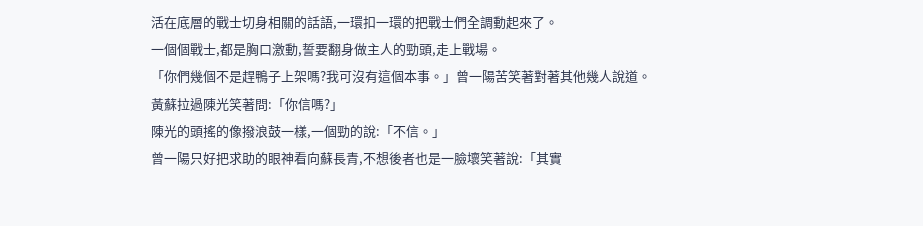活在底層的戰士切身相關的話語,一環扣一環的把戰士們全調動起來了。
一個個戰士,都是胸口激動,誓要翻身做主人的勁頭,走上戰場。
「你們幾個不是趕鴨子上架嗎?我可沒有這個本事。」曾一陽苦笑著對著其他幾人說道。
黃蘇拉過陳光笑著問:「你信嗎?」
陳光的頭搖的像撥浪鼓一樣,一個勁的說:「不信。」
曾一陽只好把求助的眼神看向蘇長青,不想後者也是一臉壞笑著說:「其實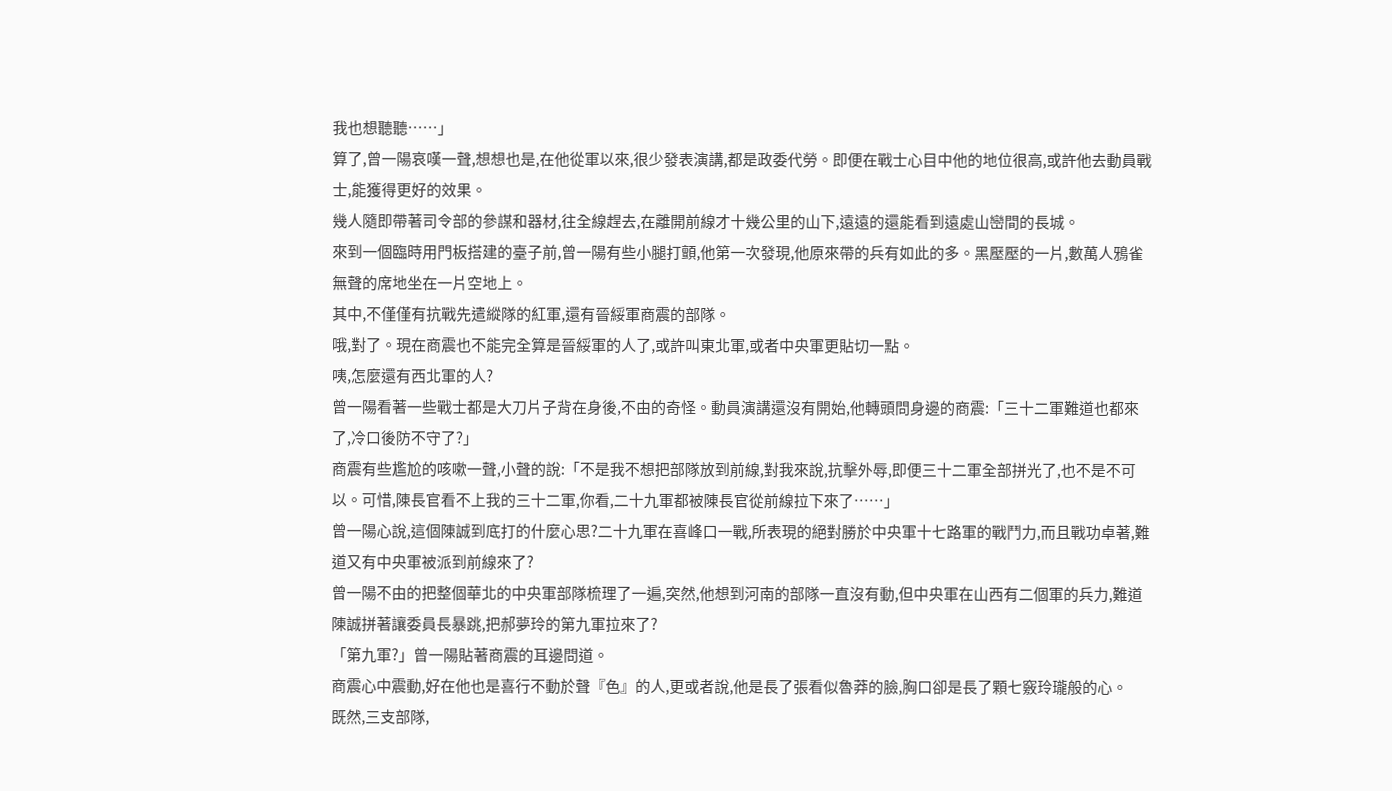我也想聽聽……」
算了,曾一陽哀嘆一聲,想想也是,在他從軍以來,很少發表演講,都是政委代勞。即便在戰士心目中他的地位很高,或許他去動員戰士,能獲得更好的效果。
幾人隨即帶著司令部的參謀和器材,往全線趕去,在離開前線才十幾公里的山下,遠遠的還能看到遠處山巒間的長城。
來到一個臨時用門板搭建的臺子前,曾一陽有些小腿打顫,他第一次發現,他原來帶的兵有如此的多。黑壓壓的一片,數萬人鴉雀無聲的席地坐在一片空地上。
其中,不僅僅有抗戰先遣縱隊的紅軍,還有晉綏軍商震的部隊。
哦,對了。現在商震也不能完全算是晉綏軍的人了,或許叫東北軍,或者中央軍更貼切一點。
咦,怎麼還有西北軍的人?
曾一陽看著一些戰士都是大刀片子背在身後,不由的奇怪。動員演講還沒有開始,他轉頭問身邊的商震:「三十二軍難道也都來了,冷口後防不守了?」
商震有些尷尬的咳嗽一聲,小聲的說:「不是我不想把部隊放到前線,對我來說,抗擊外辱,即便三十二軍全部拼光了,也不是不可以。可惜,陳長官看不上我的三十二軍,你看,二十九軍都被陳長官從前線拉下來了……」
曾一陽心說,這個陳誠到底打的什麼心思?二十九軍在喜峰口一戰,所表現的絕對勝於中央軍十七路軍的戰鬥力,而且戰功卓著,難道又有中央軍被派到前線來了?
曾一陽不由的把整個華北的中央軍部隊梳理了一遍,突然,他想到河南的部隊一直沒有動,但中央軍在山西有二個軍的兵力,難道陳誠拼著讓委員長暴跳,把郝夢玲的第九軍拉來了?
「第九軍?」曾一陽貼著商震的耳邊問道。
商震心中震動,好在他也是喜行不動於聲『色』的人,更或者說,他是長了張看似魯莽的臉,胸口卻是長了顆七竅玲瓏般的心。
既然,三支部隊,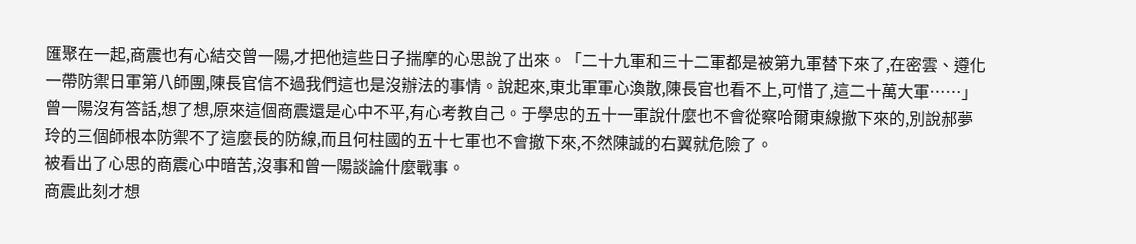匯聚在一起,商震也有心結交曾一陽,才把他這些日子揣摩的心思說了出來。「二十九軍和三十二軍都是被第九軍替下來了,在密雲、遵化一帶防禦日軍第八師團,陳長官信不過我們這也是沒辦法的事情。說起來,東北軍軍心渙散,陳長官也看不上,可惜了,這二十萬大軍……」
曾一陽沒有答話,想了想,原來這個商震還是心中不平,有心考教自己。于學忠的五十一軍說什麼也不會從察哈爾東線撤下來的,別說郝夢玲的三個師根本防禦不了這麼長的防線,而且何柱國的五十七軍也不會撤下來,不然陳誠的右翼就危險了。
被看出了心思的商震心中暗苦,沒事和曾一陽談論什麼戰事。
商震此刻才想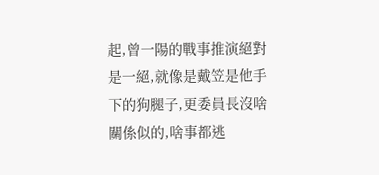起,曾一陽的戰事推演絕對是一絕,就像是戴笠是他手下的狗腿子,更委員長沒啥關係似的,啥事都逃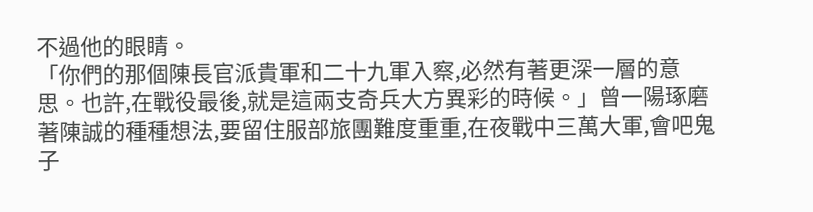不過他的眼睛。
「你們的那個陳長官派貴軍和二十九軍入察,必然有著更深一層的意思。也許,在戰役最後,就是這兩支奇兵大方異彩的時候。」曾一陽琢磨著陳誠的種種想法,要留住服部旅團難度重重,在夜戰中三萬大軍,會吧鬼子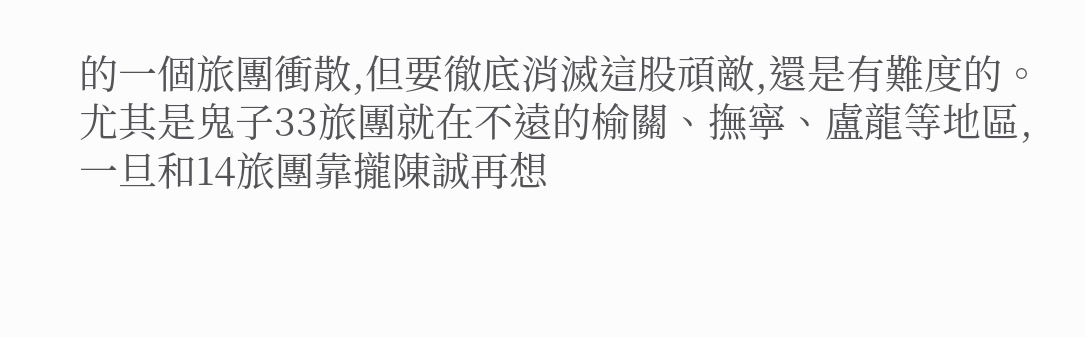的一個旅團衝散,但要徹底消滅這股頑敵,還是有難度的。
尤其是鬼子33旅團就在不遠的榆關、撫寧、盧龍等地區,一旦和14旅團靠攏陳誠再想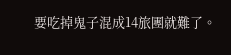要吃掉鬼子混成14旅團就難了。